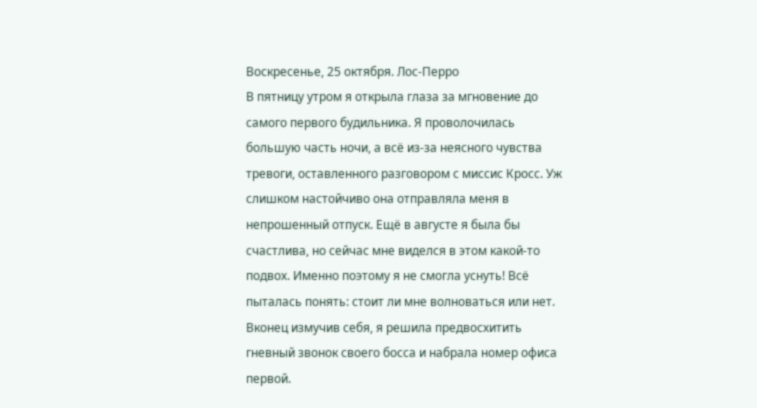Воскресенье, 25 октября. Лос-Перро
В пятницу утром я открыла глаза за мгновение до самого первого будильника. Я проволочилась большую часть ночи, а всё из-за неясного чувства тревоги, оставленного разговором с миссис Кросс. Уж слишком настойчиво она отправляла меня в непрошенный отпуск. Ещё в августе я была бы счастлива, но сейчас мне виделся в этом какой-то подвох. Именно поэтому я не смогла уснуть! Всё пыталась понять: стоит ли мне волноваться или нет. Вконец измучив себя, я решила предвосхитить гневный звонок своего босса и набрала номер офиса первой.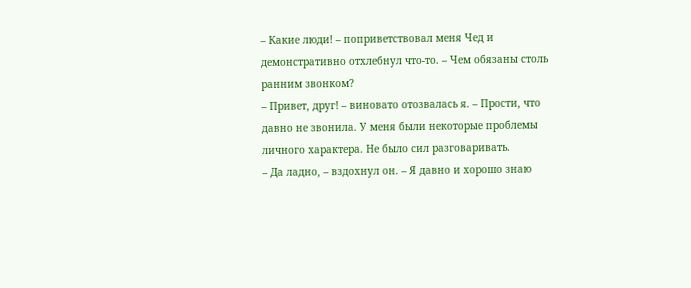– Какие люди! – поприветствовал меня Чед и демонстративно отхлебнул что-то. – Чем обязаны столь ранним звонком?
– Привет, друг! – виновато отозвалась я. – Прости, что давно не звонила. У меня были некоторые проблемы личного характера. Не было сил разговаривать.
– Да ладно, – вздохнул он. – Я давно и хорошо знаю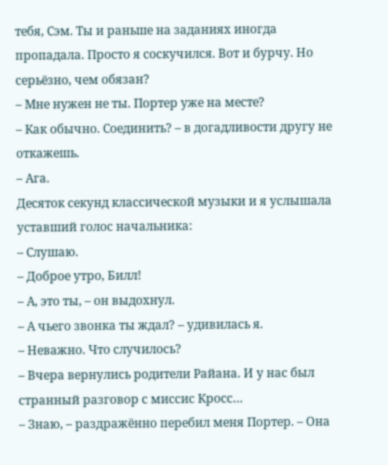тебя, Сэм. Ты и раньше на заданиях иногда пропадала. Просто я соскучился. Вот и бурчу. Но серьёзно, чем обязан?
– Мне нужен не ты. Портер уже на месте?
– Как обычно. Соединить? – в догадливости другу не откажешь.
– Ага.
Десяток секунд классической музыки и я услышала уставший голос начальника:
– Слушаю.
– Доброе утро, Билл!
– А, это ты, – он выдохнул.
– А чьего звонка ты ждал? – удивилась я.
– Неважно. Что случилось?
– Вчера вернулись родители Райана. И у нас был странный разговор с миссис Кросс…
– Знаю, – раздражённо перебил меня Портер. – Она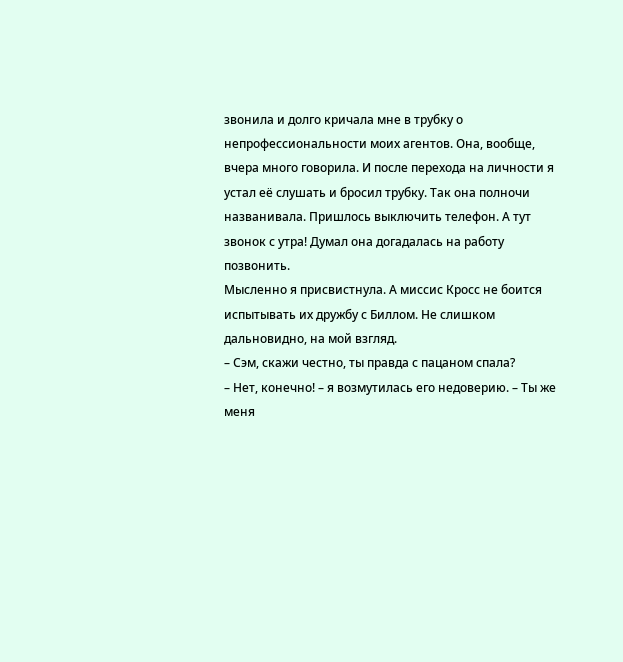звонила и долго кричала мне в трубку о непрофессиональности моих агентов. Она, вообще, вчера много говорила. И после перехода на личности я устал её слушать и бросил трубку. Так она полночи названивала. Пришлось выключить телефон. А тут звонок с утра! Думал она догадалась на работу позвонить.
Мысленно я присвистнула. А миссис Кросс не боится испытывать их дружбу с Биллом. Не слишком дальновидно, на мой взгляд.
– Сэм, скажи честно, ты правда с пацаном спала?
– Нет, конечно! – я возмутилась его недоверию. – Ты же меня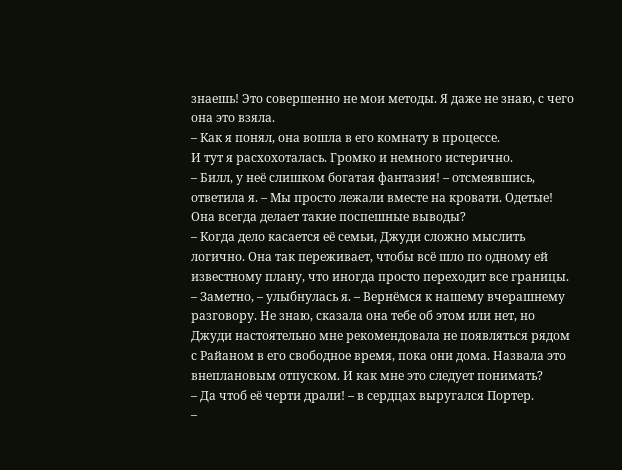знаешь! Это совершенно не мои методы. Я даже не знаю, с чего она это взяла.
– Как я понял, она вошла в его комнату в процессе.
И тут я расхохоталась. Громко и немного истерично.
– Билл, у неё слишком богатая фантазия! – отсмеявшись, ответила я. – Мы просто лежали вместе на кровати. Одетые! Она всегда делает такие поспешные выводы?
– Когда дело касается её семьи, Джуди сложно мыслить логично. Она так переживает, чтобы всё шло по одному ей известному плану, что иногда просто переходит все границы.
– Заметно, – улыбнулась я. – Вернёмся к нашему вчерашнему разговору. Не знаю, сказала она тебе об этом или нет, но Джуди настоятельно мне рекомендовала не появляться рядом с Райаном в его свободное время, пока они дома. Назвала это внеплановым отпуском. И как мне это следует понимать?
– Да чтоб её черти драли! – в сердцах выругался Портер.
–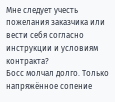Мне следует учесть пожелания заказчика или вести себя согласно инструкции и условиям контракта?
Босс молчал долго. Только напряжённое сопение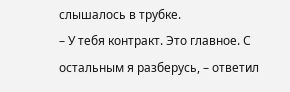слышалось в трубке.
– У тебя контракт. Это главное. С остальным я разберусь, – ответил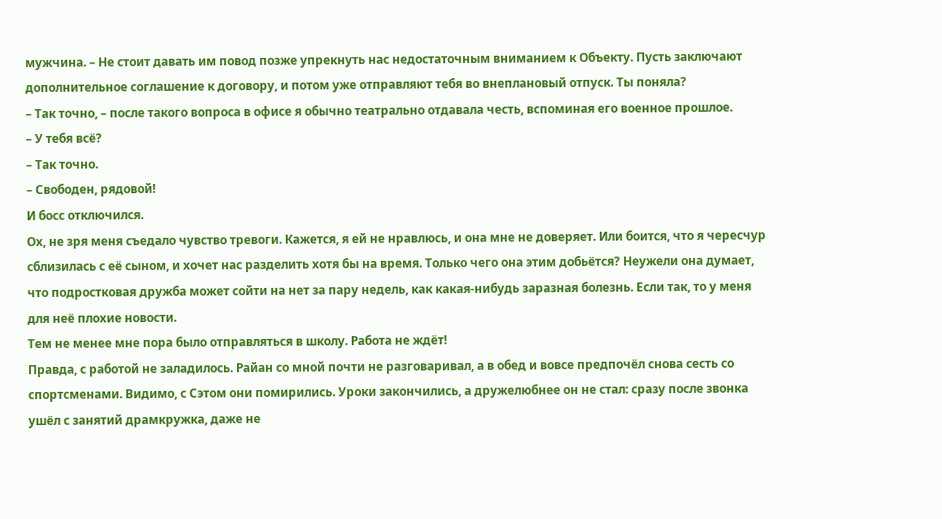мужчина. – Не стоит давать им повод позже упрекнуть нас недостаточным вниманием к Объекту. Пусть заключают дополнительное соглашение к договору, и потом уже отправляют тебя во внеплановый отпуск. Ты поняла?
– Так точно, – после такого вопроса в офисе я обычно театрально отдавала честь, вспоминая его военное прошлое.
– У тебя всё?
– Так точно.
– Свободен, рядовой!
И босс отключился.
Ох, не зря меня съедало чувство тревоги. Кажется, я ей не нравлюсь, и она мне не доверяет. Или боится, что я чересчур сблизилась с её сыном, и хочет нас разделить хотя бы на время. Только чего она этим добьётся? Неужели она думает, что подростковая дружба может сойти на нет за пару недель, как какая-нибудь заразная болезнь. Если так, то у меня для неё плохие новости.
Тем не менее мне пора было отправляться в школу. Работа не ждёт!
Правда, с работой не заладилось. Райан со мной почти не разговаривал, а в обед и вовсе предпочёл снова сесть со спортсменами. Видимо, с Сэтом они помирились. Уроки закончились, а дружелюбнее он не стал: сразу после звонка ушёл с занятий драмкружка, даже не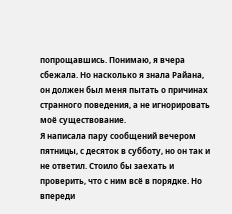попрощавшись. Понимаю, я вчера сбежала. Но насколько я знала Райана, он должен был меня пытать о причинах странного поведения, а не игнорировать моё существование.
Я написала пару сообщений вечером пятницы, с десяток в субботу, но он так и не ответил. Стоило бы заехать и проверить, что с ним всё в порядке. Но впереди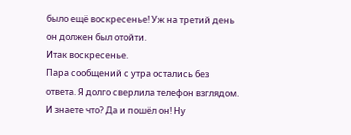было ещё воскресенье! Уж на третий день он должен был отойти.
Итак воскресенье.
Пара сообщений с утра остались без ответа. Я долго сверлила телефон взглядом. И знаете что? Да и пошёл он! Ну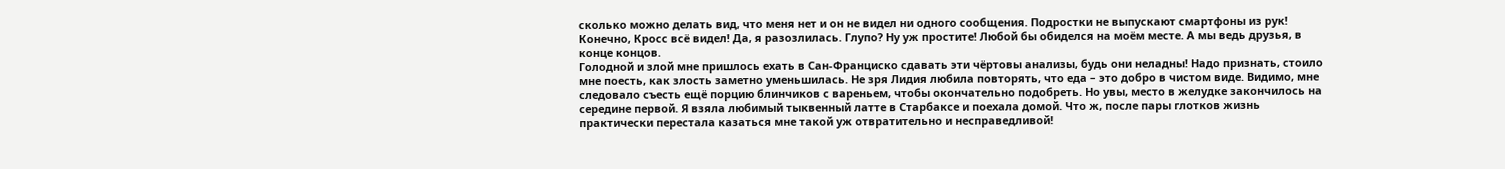сколько можно делать вид, что меня нет и он не видел ни одного сообщения. Подростки не выпускают смартфоны из рук! Конечно, Кросс всё видел! Да, я разозлилась. Глупо? Ну уж простите! Любой бы обиделся на моём месте. А мы ведь друзья, в конце концов.
Голодной и злой мне пришлось ехать в Сан-Франциско сдавать эти чёртовы анализы, будь они неладны! Надо признать, стоило мне поесть, как злость заметно уменьшилась. Не зря Лидия любила повторять, что еда – это добро в чистом виде. Видимо, мне следовало съесть ещё порцию блинчиков с вареньем, чтобы окончательно подобреть. Но увы, место в желудке закончилось на середине первой. Я взяла любимый тыквенный латте в Старбаксе и поехала домой. Что ж, после пары глотков жизнь практически перестала казаться мне такой уж отвратительно и несправедливой!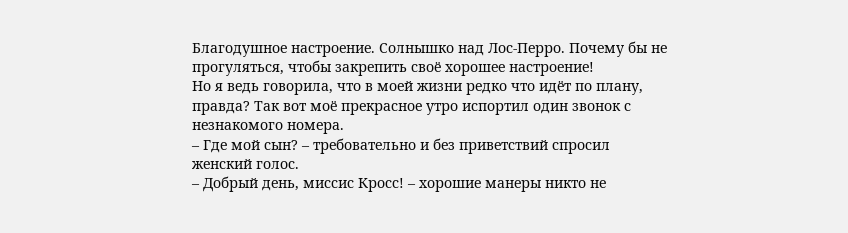Благодушное настроение. Солнышко над Лос-Перро. Почему бы не прогуляться, чтобы закрепить своё хорошее настроение!
Но я ведь говорила, что в моей жизни редко что идёт по плану, правда? Так вот моё прекрасное утро испортил один звонок с незнакомого номера.
– Где мой сын? – требовательно и без приветствий спросил женский голос.
– Добрый день, миссис Кросс! – хорошие манеры никто не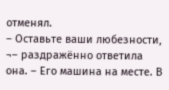отменял.
– Оставьте ваши любезности, ¬– раздражённо ответила она. – Его машина на месте. В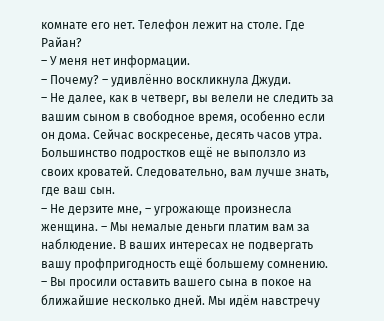комнате его нет. Телефон лежит на столе. Где Райан?
– У меня нет информации.
– Почему? – удивлённо воскликнула Джуди.
– Не далее, как в четверг, вы велели не следить за вашим сыном в свободное время, особенно если он дома. Сейчас воскресенье, десять часов утра. Большинство подростков ещё не выползло из своих кроватей. Следовательно, вам лучше знать, где ваш сын.
– Не дерзите мне, – угрожающе произнесла женщина. – Мы немалые деньги платим вам за наблюдение. В ваших интересах не подвергать вашу профпригодность ещё большему сомнению.
– Вы просили оставить вашего сына в покое на ближайшие несколько дней. Мы идём навстречу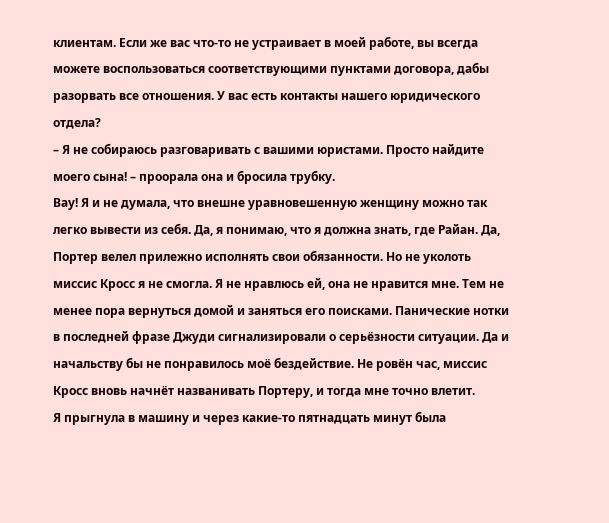клиентам. Если же вас что-то не устраивает в моей работе, вы всегда можете воспользоваться соответствующими пунктами договора, дабы разорвать все отношения. У вас есть контакты нашего юридического отдела?
– Я не собираюсь разговаривать с вашими юристами. Просто найдите моего сына! – проорала она и бросила трубку.
Вау! Я и не думала, что внешне уравновешенную женщину можно так легко вывести из себя. Да, я понимаю, что я должна знать, где Райан. Да, Портер велел прилежно исполнять свои обязанности. Но не уколоть миссис Кросс я не смогла. Я не нравлюсь ей, она не нравится мне. Тем не менее пора вернуться домой и заняться его поисками. Панические нотки в последней фразе Джуди сигнализировали о серьёзности ситуации. Да и начальству бы не понравилось моё бездействие. Не ровён час, миссис Кросс вновь начнёт названивать Портеру, и тогда мне точно влетит.
Я прыгнула в машину и через какие-то пятнадцать минут была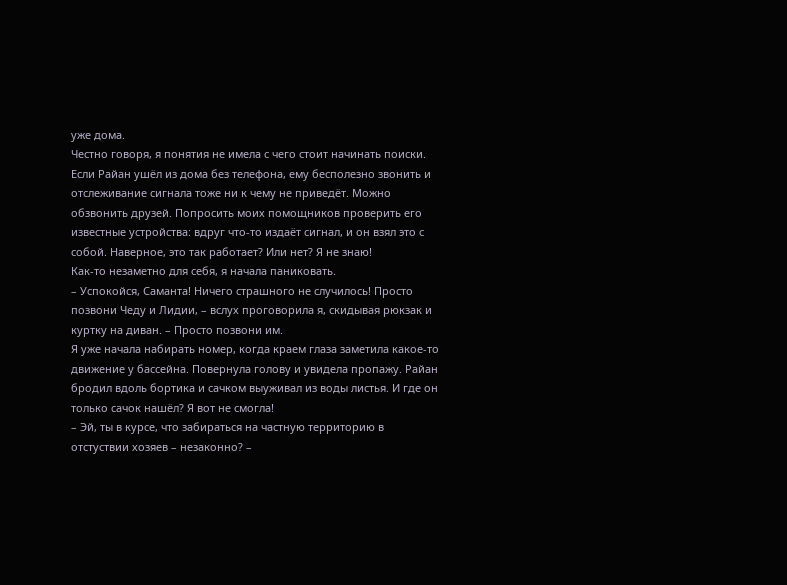уже дома.
Честно говоря, я понятия не имела с чего стоит начинать поиски. Если Райан ушёл из дома без телефона, ему бесполезно звонить и отслеживание сигнала тоже ни к чему не приведёт. Можно обзвонить друзей. Попросить моих помощников проверить его известные устройства: вдруг что-то издаёт сигнал, и он взял это с собой. Наверное, это так работает? Или нет? Я не знаю!
Как-то незаметно для себя, я начала паниковать.
– Успокойся, Саманта! Ничего страшного не случилось! Просто позвони Чеду и Лидии, – вслух проговорила я, скидывая рюкзак и куртку на диван. – Просто позвони им.
Я уже начала набирать номер, когда краем глаза заметила какое-то движение у бассейна. Повернула голову и увидела пропажу. Райан бродил вдоль бортика и сачком выуживал из воды листья. И где он только сачок нашёл? Я вот не смогла!
– Эй, ты в курсе, что забираться на частную территорию в отстуствии хозяев – незаконно? –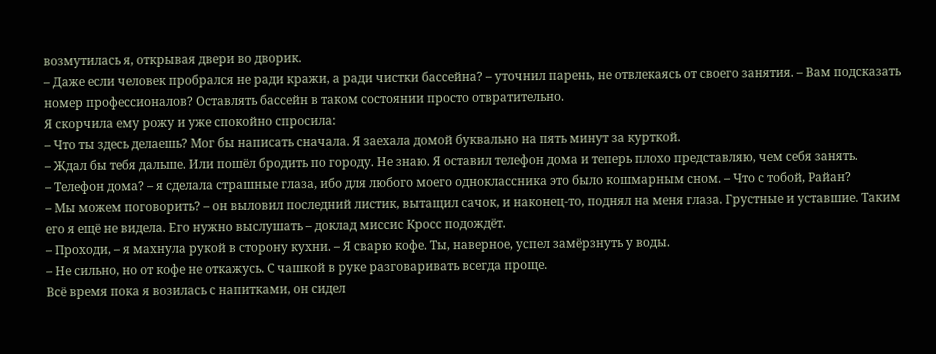возмутилась я, открывая двери во дворик.
– Даже если человек пробрался не ради кражи, а ради чистки бассейна? – уточнил парень, не отвлекаясь от своего занятия. – Вам подсказать номер профессионалов? Оставлять бассейн в таком состоянии просто отвратительно.
Я скорчила ему рожу и уже спокойно спросила:
– Что ты здесь делаешь? Мог бы написать сначала. Я заехала домой буквально на пять минут за курткой.
– Ждал бы тебя дальше. Или пошёл бродить по городу. Не знаю. Я оставил телефон дома и теперь плохо представляю, чем себя занять.
– Телефон дома? – я сделала страшные глаза, ибо для любого моего одноклассника это было кошмарным сном. – Что с тобой, Райан?
– Мы можем поговорить? – он выловил последний листик, вытащил сачок, и наконец-то, поднял на меня глаза. Грустные и уставшие. Таким его я ещё не видела. Его нужно выслушать – доклад миссис Кросс подождёт.
– Проходи, – я махнула рукой в сторону кухни. – Я сварю кофе. Ты, наверное, успел замёрзнуть у воды.
– Не сильно, но от кофе не откажусь. С чашкой в руке разговаривать всегда проще.
Всё время пока я возилась с напитками, он сидел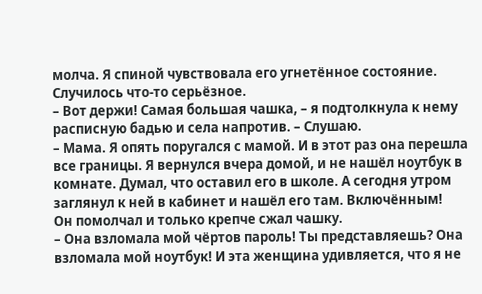молча. Я спиной чувствовала его угнетённое состояние. Случилось что-то серьёзное.
– Вот держи! Самая большая чашка, – я подтолкнула к нему расписную бадью и села напротив. – Слушаю.
– Мама. Я опять поругался с мамой. И в этот раз она перешла все границы. Я вернулся вчера домой, и не нашёл ноутбук в комнате. Думал, что оставил его в школе. А сегодня утром заглянул к ней в кабинет и нашёл его там. Включённым!
Он помолчал и только крепче сжал чашку.
– Она взломала мой чёртов пароль! Ты представляешь? Она взломала мой ноутбук! И эта женщина удивляется, что я не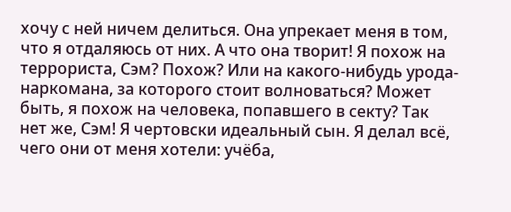хочу с ней ничем делиться. Она упрекает меня в том, что я отдаляюсь от них. А что она творит! Я похож на террориста, Сэм? Похож? Или на какого-нибудь урода-наркомана, за которого стоит волноваться? Может быть, я похож на человека, попавшего в секту? Так нет же, Сэм! Я чертовски идеальный сын. Я делал всё, чего они от меня хотели: учёба,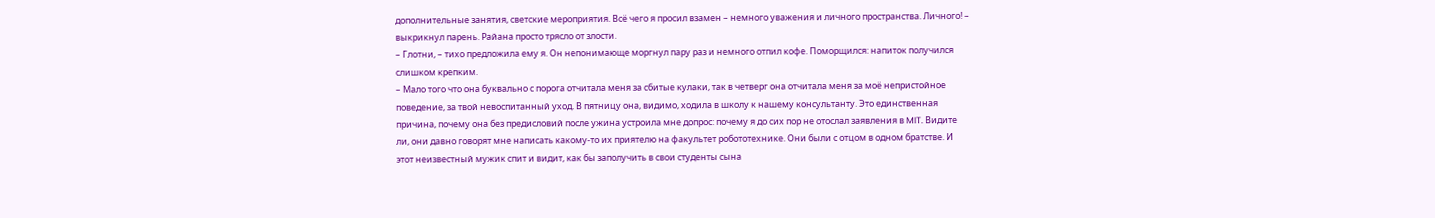дополнительные занятия, светские мероприятия. Всё чего я просил взамен – немного уважения и личного пространства. Личного! – выкрикнул парень. Райана просто трясло от злости.
– Глотни, – тихо предложила ему я. Он непонимающе моргнул пару раз и немного отпил кофе. Поморщился: напиток получился слишком крепким.
– Мало того что она буквально с порога отчитала меня за сбитые кулаки, так в четверг она отчитала меня за моё непристойное поведение, за твой невоспитанный уход. В пятницу она, видимо, ходила в школу к нашему консультанту. Это единственная причина, почему она без предисловий после ужина устроила мне допрос: почему я до сих пор не отослал заявления в MIT. Видите ли, они давно говорят мне написать какому-то их приятелю на факультет робототехнике. Они были с отцом в одном братстве. И этот неизвестный мужик спит и видит, как бы заполучить в свои студенты сына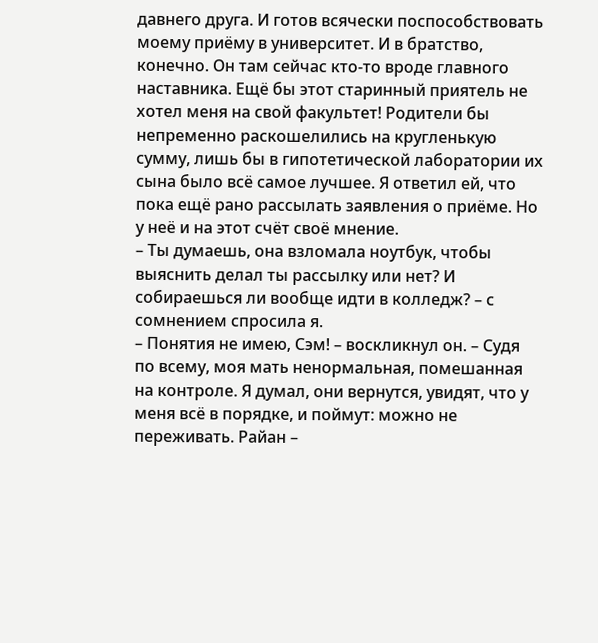давнего друга. И готов всячески поспособствовать моему приёму в университет. И в братство, конечно. Он там сейчас кто-то вроде главного наставника. Ещё бы этот старинный приятель не хотел меня на свой факультет! Родители бы непременно раскошелились на кругленькую сумму, лишь бы в гипотетической лаборатории их сына было всё самое лучшее. Я ответил ей, что пока ещё рано рассылать заявления о приёме. Но у неё и на этот счёт своё мнение.
– Ты думаешь, она взломала ноутбук, чтобы выяснить делал ты рассылку или нет? И собираешься ли вообще идти в колледж? – с сомнением спросила я.
– Понятия не имею, Сэм! – воскликнул он. – Судя по всему, моя мать ненормальная, помешанная на контроле. Я думал, они вернутся, увидят, что у меня всё в порядке, и поймут: можно не переживать. Райан –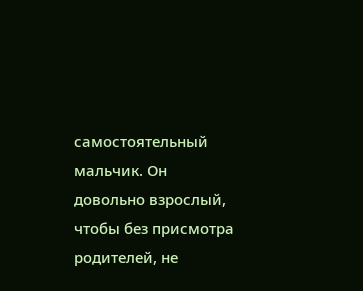самостоятельный мальчик. Он довольно взрослый, чтобы без присмотра родителей, не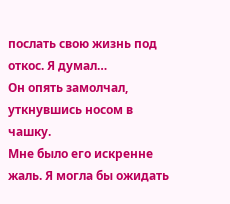послать свою жизнь под откос. Я думал…
Он опять замолчал, уткнувшись носом в чашку.
Мне было его искренне жаль. Я могла бы ожидать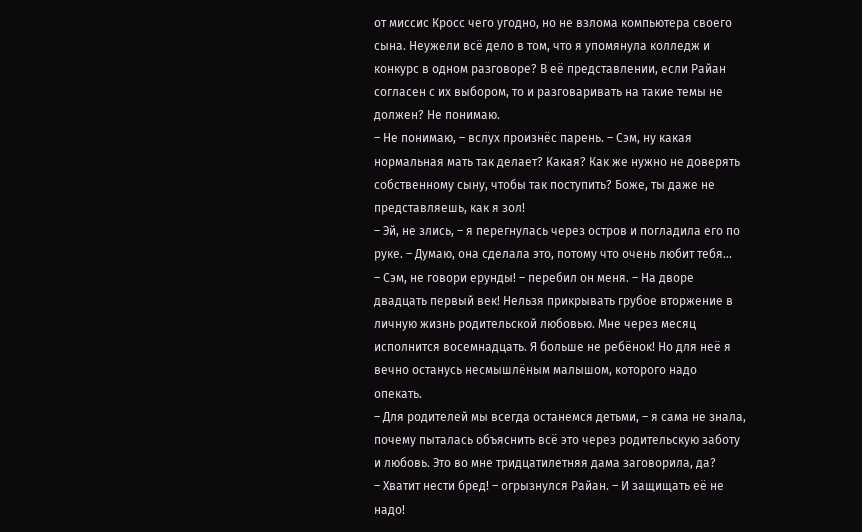от миссис Кросс чего угодно, но не взлома компьютера своего сына. Неужели всё дело в том, что я упомянула колледж и конкурс в одном разговоре? В её представлении, если Райан согласен с их выбором, то и разговаривать на такие темы не должен? Не понимаю.
– Не понимаю, – вслух произнёс парень. – Сэм, ну какая нормальная мать так делает? Какая? Как же нужно не доверять собственному сыну, чтобы так поступить? Боже, ты даже не представляешь, как я зол!
– Эй, не злись, – я перегнулась через остров и погладила его по руке. – Думаю, она сделала это, потому что очень любит тебя…
– Сэм, не говори ерунды! – перебил он меня. – На дворе двадцать первый век! Нельзя прикрывать грубое вторжение в личную жизнь родительской любовью. Мне через месяц исполнится восемнадцать. Я больше не ребёнок! Но для неё я вечно останусь несмышлёным малышом, которого надо опекать.
– Для родителей мы всегда останемся детьми, – я сама не знала, почему пыталась объяснить всё это через родительскую заботу и любовь. Это во мне тридцатилетняя дама заговорила, да?
– Хватит нести бред! – огрызнулся Райан. – И защищать её не надо!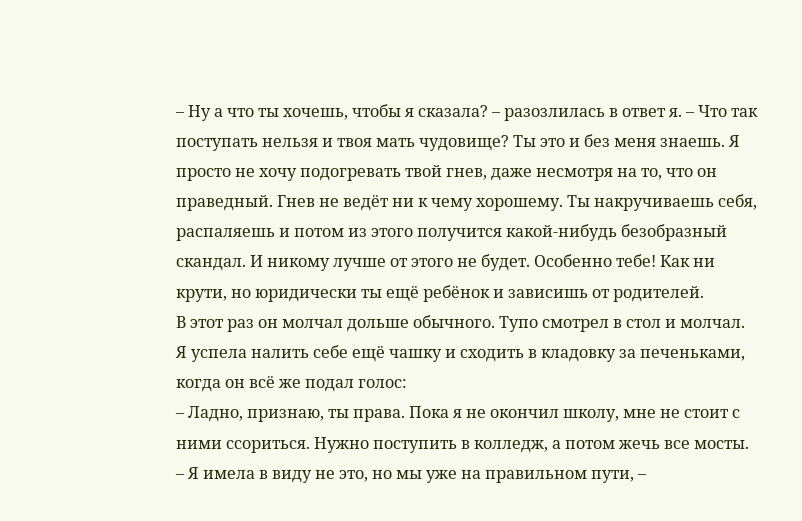– Ну а что ты хочешь, чтобы я сказала? – разозлилась в ответ я. – Что так поступать нельзя и твоя мать чудовище? Ты это и без меня знаешь. Я просто не хочу подогревать твой гнев, даже несмотря на то, что он праведный. Гнев не ведёт ни к чему хорошему. Ты накручиваешь себя, распаляешь и потом из этого получится какой-нибудь безобразный скандал. И никому лучше от этого не будет. Особенно тебе! Как ни крути, но юридически ты ещё ребёнок и зависишь от родителей.
В этот раз он молчал дольше обычного. Тупо смотрел в стол и молчал. Я успела налить себе ещё чашку и сходить в кладовку за печеньками, когда он всё же подал голос:
– Ладно, признаю, ты права. Пока я не окончил школу, мне не стоит с ними ссориться. Нужно поступить в колледж, а потом жечь все мосты.
– Я имела в виду не это, но мы уже на правильном пути, –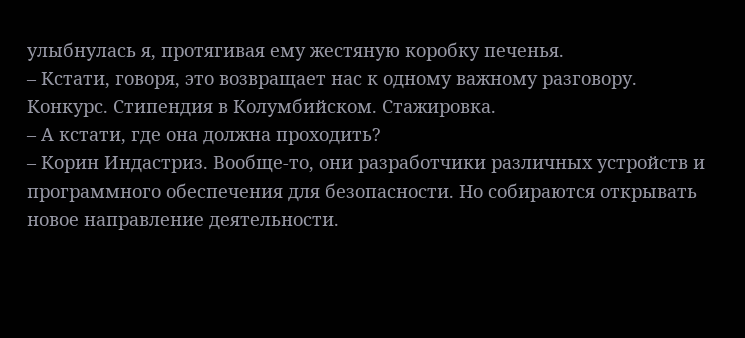улыбнулась я, протягивая ему жестяную коробку печенья.
– Кстати, говоря, это возвращает нас к одному важному разговору. Конкурс. Стипендия в Колумбийском. Стажировка.
– А кстати, где она должна проходить?
– Корин Индастриз. Вообще-то, они разработчики различных устройств и программного обеспечения для безопасности. Но собираются открывать новое направление деятельности.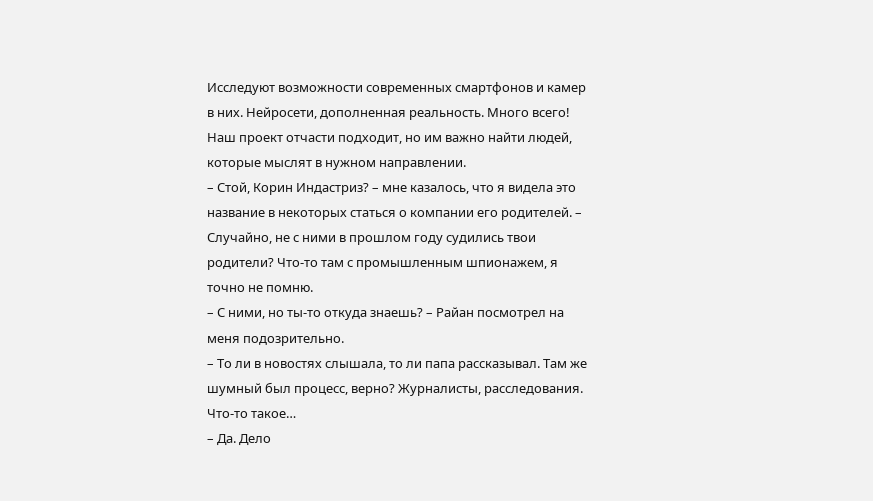Исследуют возможности современных смартфонов и камер в них. Нейросети, дополненная реальность. Много всего! Наш проект отчасти подходит, но им важно найти людей, которые мыслят в нужном направлении.
– Стой, Корин Индастриз? – мне казалось, что я видела это название в некоторых статься о компании его родителей. – Случайно, не с ними в прошлом году судились твои родители? Что-то там с промышленным шпионажем, я точно не помню.
– С ними, но ты-то откуда знаешь? – Райан посмотрел на меня подозрительно.
– То ли в новостях слышала, то ли папа рассказывал. Там же шумный был процесс, верно? Журналисты, расследования. Что-то такое…
– Да. Дело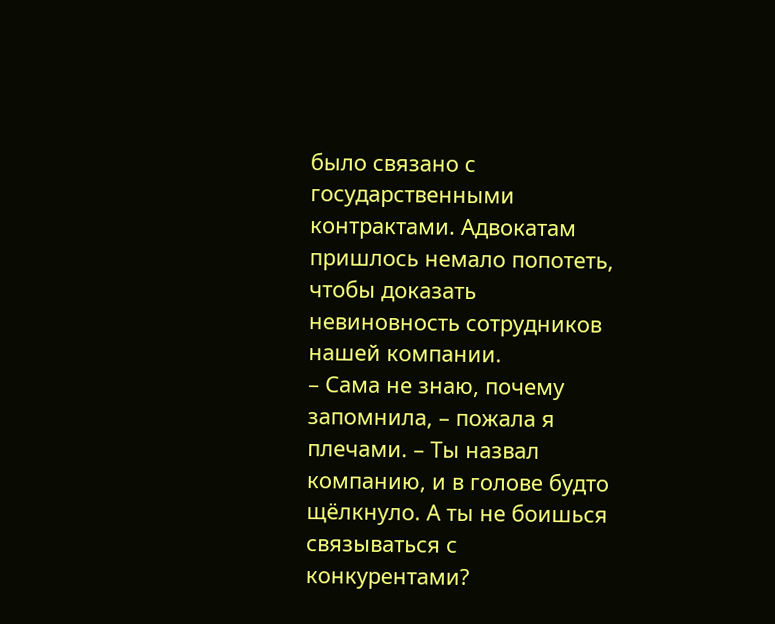было связано с государственными контрактами. Адвокатам пришлось немало попотеть, чтобы доказать невиновность сотрудников нашей компании.
– Сама не знаю, почему запомнила, – пожала я плечами. – Ты назвал компанию, и в голове будто щёлкнуло. А ты не боишься связываться с конкурентами?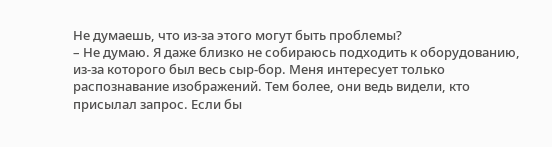Не думаешь, что из-за этого могут быть проблемы?
– Не думаю. Я даже близко не собираюсь подходить к оборудованию, из-за которого был весь сыр-бор. Меня интересует только распознавание изображений. Тем более, они ведь видели, кто присылал запрос. Если бы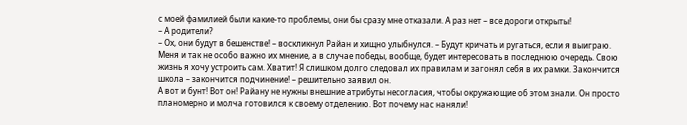с моей фамилией были какие-то проблемы, они бы сразу мне отказали. А раз нет – все дороги открыты!
– А родители?
– Ох, они будут в бешенстве! – воскликнул Райан и хищно улыбнулся. – Будут кричать и ругаться, если я выиграю. Меня и так не особо важно их мнение, а в случае победы, вообще, будет интересовать в последнюю очередь. Свою жизнь я хочу устроить сам. Хватит! Я слишком долго следовал их правилам и загонял себя в их рамки. Закончится школа – закончится подчинение! – решительно заявил он.
А вот и бунт! Вот он! Райану не нужны внешние атрибуты несогласия, чтобы окружающие об этом знали. Он просто планомерно и молча готовился к своему отделению. Вот почему нас наняли!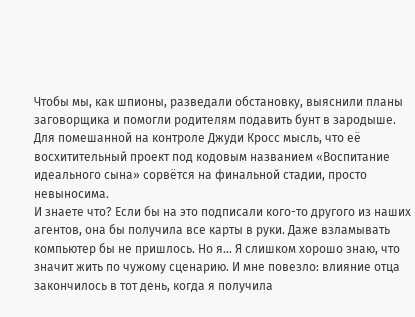Чтобы мы, как шпионы, разведали обстановку, выяснили планы заговорщика и помогли родителям подавить бунт в зародыше. Для помешанной на контроле Джуди Кросс мысль, что её восхитительный проект под кодовым названием «Воспитание идеального сына» сорвётся на финальной стадии, просто невыносима.
И знаете что? Если бы на это подписали кого-то другого из наших агентов, она бы получила все карты в руки. Даже взламывать компьютер бы не пришлось. Но я… Я слишком хорошо знаю, что значит жить по чужому сценарию. И мне повезло: влияние отца закончилось в тот день, когда я получила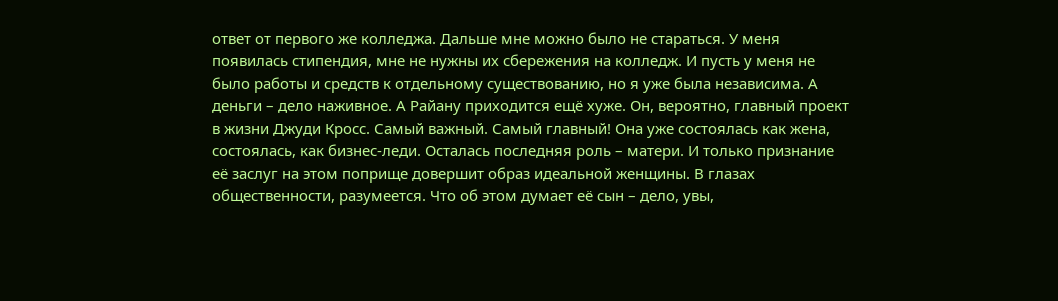ответ от первого же колледжа. Дальше мне можно было не стараться. У меня появилась стипендия, мне не нужны их сбережения на колледж. И пусть у меня не было работы и средств к отдельному существованию, но я уже была независима. А деньги – дело наживное. А Райану приходится ещё хуже. Он, вероятно, главный проект в жизни Джуди Кросс. Самый важный. Самый главный! Она уже состоялась как жена, состоялась, как бизнес-леди. Осталась последняя роль – матери. И только признание её заслуг на этом поприще довершит образ идеальной женщины. В глазах общественности, разумеется. Что об этом думает её сын – дело, увы,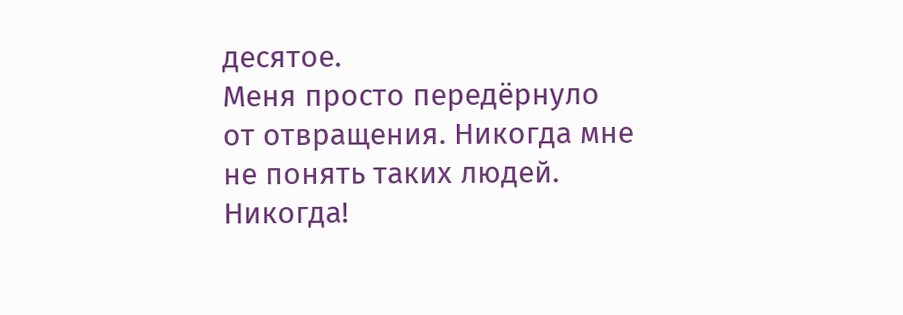десятое.
Меня просто передёрнуло от отвращения. Никогда мне не понять таких людей. Никогда!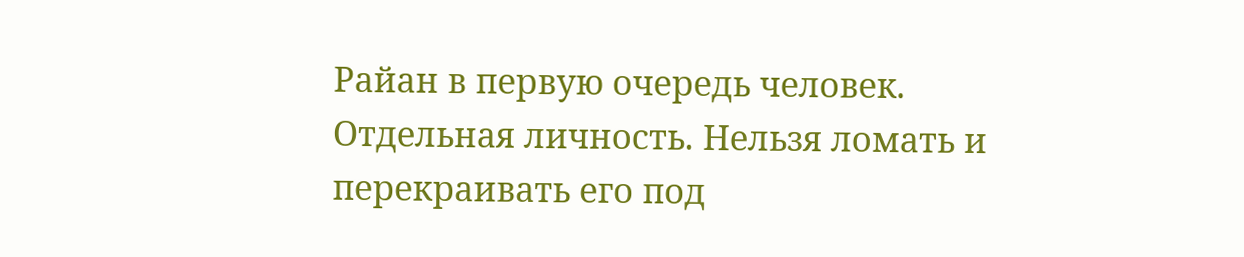Райан в первую очередь человек. Отдельная личность. Нельзя ломать и перекраивать его под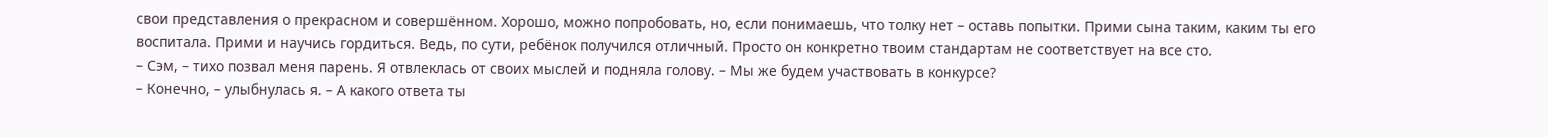свои представления о прекрасном и совершённом. Хорошо, можно попробовать, но, если понимаешь, что толку нет – оставь попытки. Прими сына таким, каким ты его воспитала. Прими и научись гордиться. Ведь, по сути, ребёнок получился отличный. Просто он конкретно твоим стандартам не соответствует на все сто.
– Сэм, – тихо позвал меня парень. Я отвлеклась от своих мыслей и подняла голову. – Мы же будем участвовать в конкурсе?
– Конечно, – улыбнулась я. – А какого ответа ты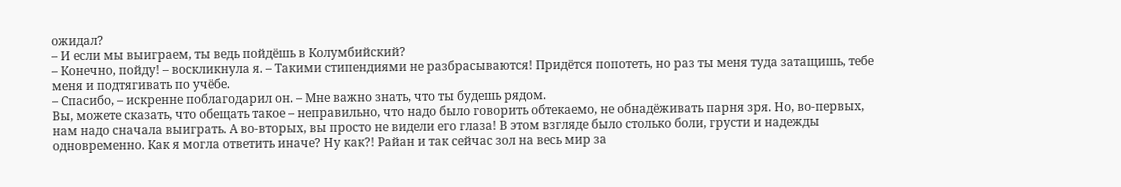ожидал?
– И если мы выиграем, ты ведь пойдёшь в Колумбийский?
– Конечно, пойду! – воскликнула я. – Такими стипендиями не разбрасываются! Придётся попотеть, но раз ты меня туда затащишь, тебе меня и подтягивать по учёбе.
– Спасибо, – искренне поблагодарил он. – Мне важно знать, что ты будешь рядом.
Вы, можете сказать, что обещать такое – неправильно, что надо было говорить обтекаемо, не обнадёживать парня зря. Но, во-первых, нам надо сначала выиграть. А во-вторых, вы просто не видели его глаза! В этом взгляде было столько боли, грусти и надежды одновременно. Как я могла ответить иначе? Ну как?! Райан и так сейчас зол на весь мир за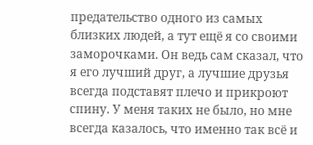предательство одного из самых близких людей, а тут ещё я со своими заморочками. Он ведь сам сказал, что я его лучший друг, а лучшие друзья всегда подставят плечо и прикроют спину. У меня таких не было, но мне всегда казалось, что именно так всё и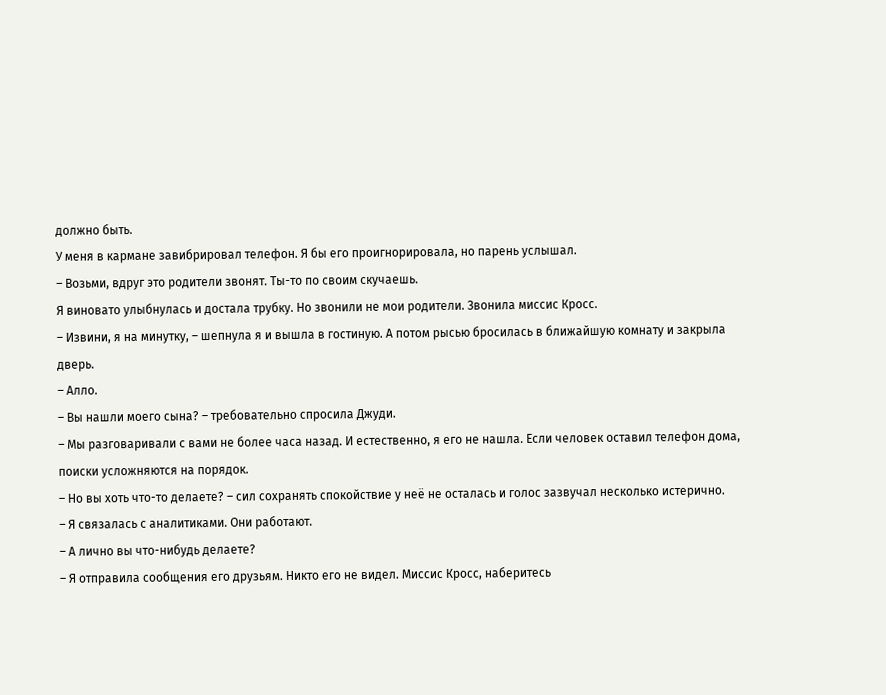должно быть.
У меня в кармане завибрировал телефон. Я бы его проигнорировала, но парень услышал.
– Возьми, вдруг это родители звонят. Ты-то по своим скучаешь.
Я виновато улыбнулась и достала трубку. Но звонили не мои родители. Звонила миссис Кросс.
– Извини, я на минутку, – шепнула я и вышла в гостиную. А потом рысью бросилась в ближайшую комнату и закрыла дверь.
– Алло.
– Вы нашли моего сына? – требовательно спросила Джуди.
– Мы разговаривали с вами не более часа назад. И естественно, я его не нашла. Если человек оставил телефон дома, поиски усложняются на порядок.
– Но вы хоть что-то делаете? – сил сохранять спокойствие у неё не осталась и голос зазвучал несколько истерично.
– Я связалась с аналитиками. Они работают.
– А лично вы что-нибудь делаете?
– Я отправила сообщения его друзьям. Никто его не видел. Миссис Кросс, наберитесь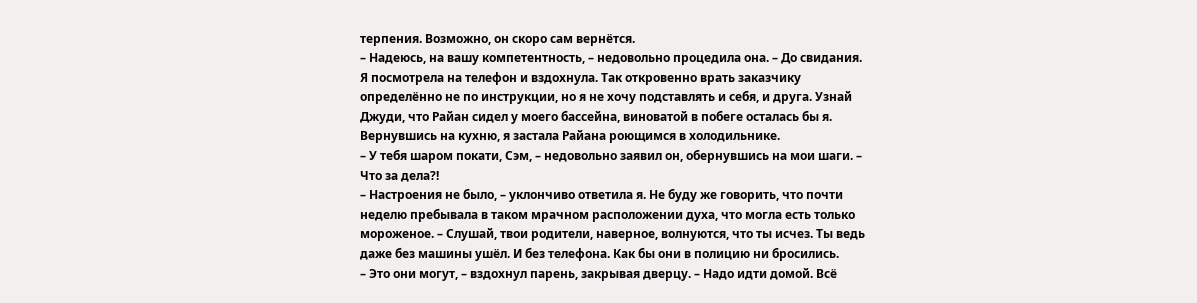терпения. Возможно, он скоро сам вернётся.
– Надеюсь, на вашу компетентность, – недовольно процедила она. – До свидания.
Я посмотрела на телефон и вздохнула. Так откровенно врать заказчику определённо не по инструкции, но я не хочу подставлять и себя, и друга. Узнай Джуди, что Райан сидел у моего бассейна, виноватой в побеге осталась бы я.
Вернувшись на кухню, я застала Райана роющимся в холодильнике.
– У тебя шаром покати, Сэм, – недовольно заявил он, обернувшись на мои шаги. – Что за дела?!
– Настроения не было, – уклончиво ответила я. Не буду же говорить, что почти неделю пребывала в таком мрачном расположении духа, что могла есть только мороженое. – Слушай, твои родители, наверное, волнуются, что ты исчез. Ты ведь даже без машины ушёл. И без телефона. Как бы они в полицию ни бросились.
– Это они могут, – вздохнул парень, закрывая дверцу. – Надо идти домой. Всё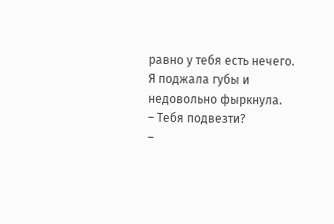равно у тебя есть нечего.
Я поджала губы и недовольно фыркнула.
– Тебя подвезти?
–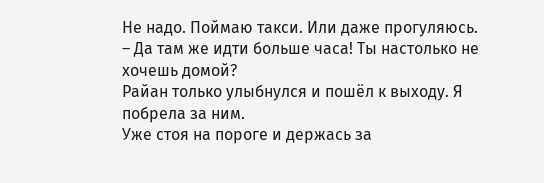Не надо. Поймаю такси. Или даже прогуляюсь.
– Да там же идти больше часа! Ты настолько не хочешь домой?
Райан только улыбнулся и пошёл к выходу. Я побрела за ним.
Уже стоя на пороге и держась за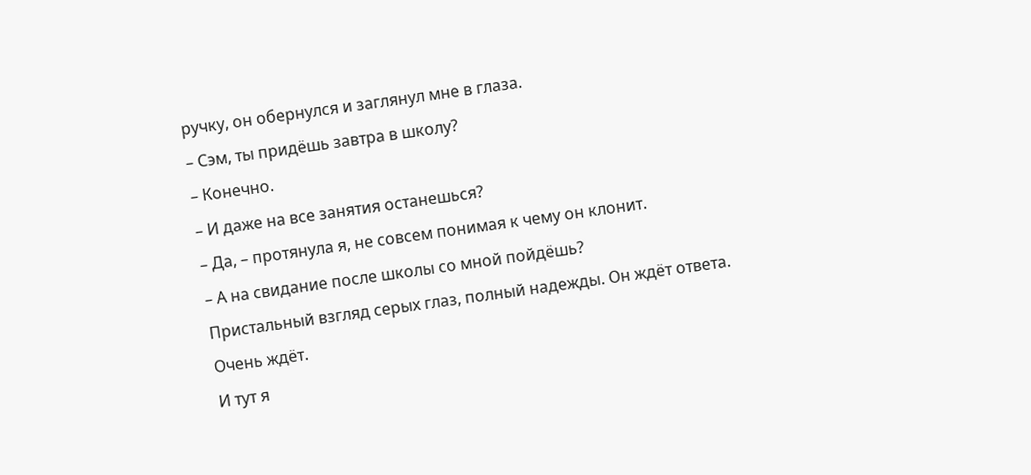ручку, он обернулся и заглянул мне в глаза.
– Сэм, ты придёшь завтра в школу?
– Конечно.
– И даже на все занятия останешься?
– Да, – протянула я, не совсем понимая к чему он клонит.
– А на свидание после школы со мной пойдёшь?
Пристальный взгляд серых глаз, полный надежды. Он ждёт ответа. Очень ждёт.
И тут я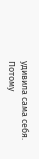удивила сама себя. Потому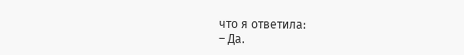что я ответила:
– Да.